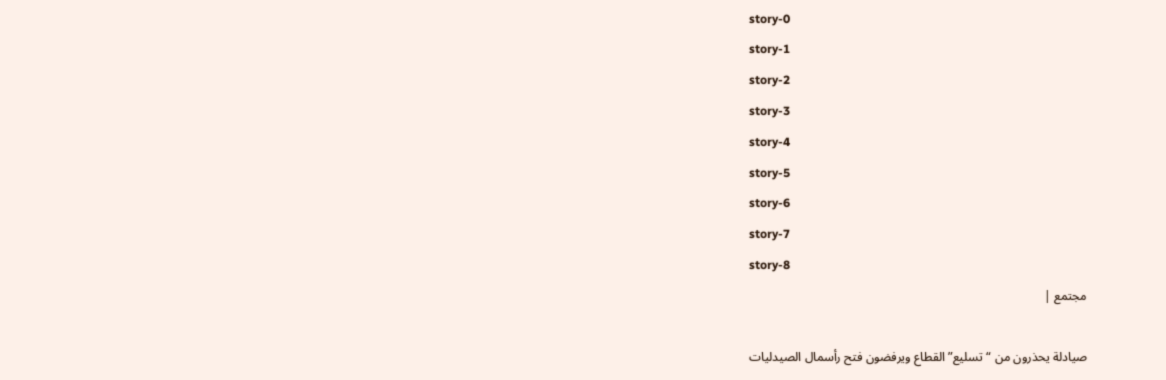story-0
story-1
story-2
story-3
story-4
story-5
story-6
story-7
story-8
مجتمع |

صيادلة يحذرون من “تسليع” القطاع ويرفضون فتح رأسمال الصيدليات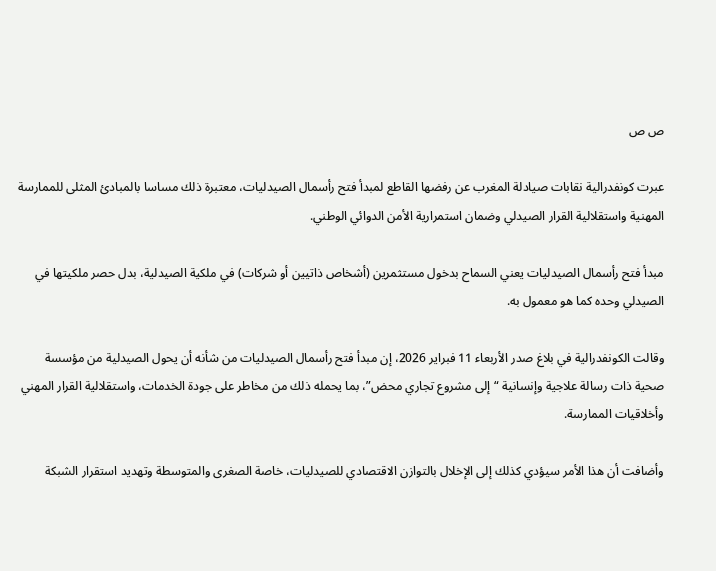ص ص

عبرت كونفدرالية نقابات صيادلة المغرب عن رفضها القاطع لمبدأ فتح رأسمال الصيدليات، معتبرة ذلك مساسا بالمبادئ المثلى للممارسة المهنية واستقلالية القرار الصيدلي وضمان استمرارية الأمن الدوائي الوطني.

مبدأ فتح رأسمال الصيدليات يعني السماح بدخول مستثمرين (أشخاص ذاتيين أو شركات) في ملكية الصيدلية، بدل حصر ملكيتها في الصيدلي وحده كما هو معمول به.

وقالت الكونفدرالية في بلاغ صدر الأربعاء 11 فبراير 2026، إن مبدأ فتح رأسمال الصيدليات من شأنه أن يحول الصيدلية من مؤسسة صحية ذات رسالة علاجية وإنسانية “إلى مشروع تجاري محض”، بما يحمله ذلك من مخاطر على جودة الخدمات، واستقلالية القرار المهني وأخلاقيات الممارسة.

وأضافت أن هذا الأمر سيؤدي كذلك إلى الإخلال بالتوازن الاقتصادي للصيدليات، خاصة الصغرى والمتوسطة وتهديد استقرار الشبكة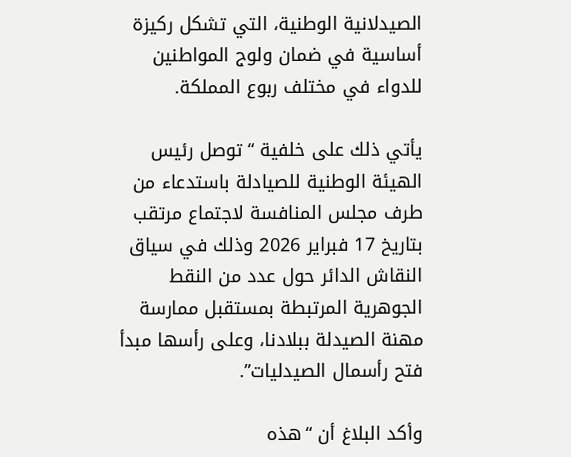الصيدلانية الوطنية، التي تشكل ركيزة أساسية في ضمان ولوج المواطنين للدواء في مختلف ربوع المملكة.

يأتي ذلك على خلفية “توصل رئيس الهيئة الوطنية للصيادلة باستدعاء من طرف مجلس المنافسة لاجتماع مرتقب بتاريخ 17 فبراير 2026 وذلك في سياق النقاش الدائر حول عدد من النقط الجوهرية المرتبطة بمستقبل ممارسة مهنة الصيدلة ببلادنا، وعلى رأسها مبدأ فتح رأسمال الصيدليات”.

وأكد البلاغ أن “هذه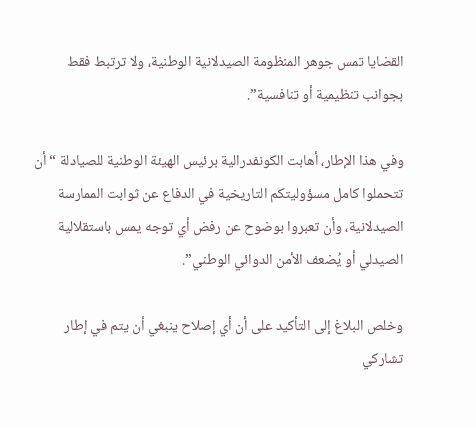القضايا تمس جوهر المنظومة الصيدلانية الوطنية، ولا ترتبط فقط بجوانب تنظيمية أو تنافسية”.

وفي هذا الإطار، أهابت الكونفدرالية برئيس الهيئة الوطنية للصيادلة “أن تتحملوا كامل مسؤوليتكم التاريخية في الدفاع عن ثوابت الممارسة الصيدلانية، وأن تعبروا بوضوح عن رفض أي توجه يمس باستقلالية الصيدلي أو يُضعف الأمن الدوائي الوطني”.

وخلص البلاغ إلى التأكيد على أن أي إصلاح ينبغي أن يتم في إطار تشاركي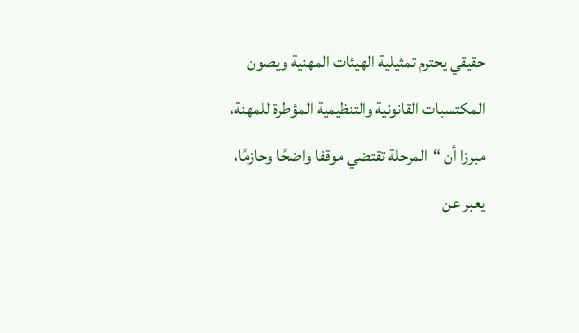حقيقي يحترم تمثيلية الهيئات المهنية ويصون المكتسبات القانونية والتنظيمية المؤطرة للمهنة، مبرزا أن “المرحلة تقتضي موقفا واضحًا وحازمًا، يعبر عن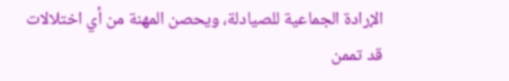الإرادة الجماعية للصيادلة، ويحصن المهنة من أي اختلالات قد تممن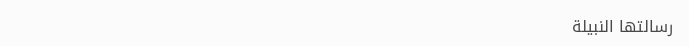رسالتها النبيلة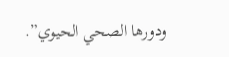ودورها الصحي الحيوي”.